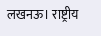लखनऊ। राष्ट्रीय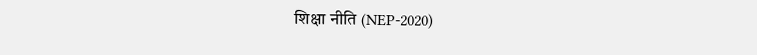शिक्षा नीति (NEP-2020)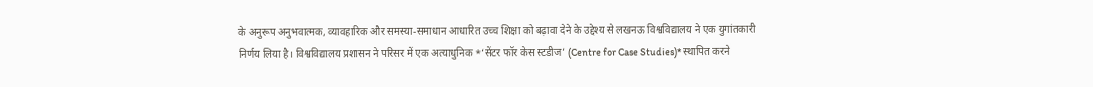के अनुरूप अनुभवात्मक, व्यावहारिक और समस्या-समाधान आधारित उच्च शिक्षा को बढ़ावा देने के उद्देश्य से लखनऊ विश्वविद्यालय ने एक युगांतकारी निर्णय लिया है। विश्वविद्यालय प्रशासन ने परिसर में एक अत्याधुनिक *‘सेंटर फॉर केस स्टडीज’ (Centre for Case Studies)* स्थापित करने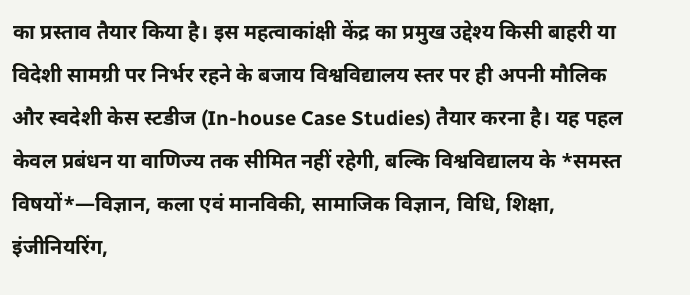का प्रस्ताव तैयार किया है। इस महत्वाकांक्षी केंद्र का प्रमुख उद्देश्य किसी बाहरी या विदेशी सामग्री पर निर्भर रहने के बजाय विश्वविद्यालय स्तर पर ही अपनी मौलिक और स्वदेशी केस स्टडीज (In-house Case Studies) तैयार करना है। यह पहल केवल प्रबंधन या वाणिज्य तक सीमित नहीं रहेगी, बल्कि विश्वविद्यालय के *समस्त विषयों*—विज्ञान, कला एवं मानविकी, सामाजिक विज्ञान, विधि, शिक्षा, इंजीनियरिंग,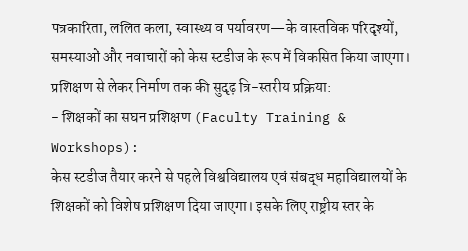पत्रकारिता, ललित कला, स्वास्थ्य व पर्यावरण—के वास्तविक परिदृश्यों, समस्याओं और नवाचारों को केस स्टडीज के रूप में विकसित किया जाएगा।
प्रशिक्षण से लेकर निर्माण तक की सुदृढ़ त्रि-स्तरीय प्रक्रिया:
- शिक्षकों का सघन प्रशिक्षण (Faculty Training & Workshops):
केस स्टडीज तैयार करने से पहले विश्वविद्यालय एवं संबद्ध महाविद्यालयों के शिक्षकों को विशेष प्रशिक्षण दिया जाएगा। इसके लिए राष्ट्रीय स्तर के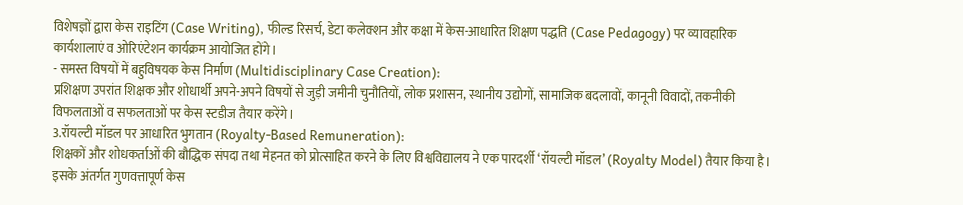विशेषज्ञों द्वारा केस राइटिंग (Case Writing), फील्ड रिसर्च, डेटा कलेक्शन और कक्षा में केस-आधारित शिक्षण पद्धति (Case Pedagogy) पर व्यावहारिक कार्यशालाएं व ओरिएंटेशन कार्यक्रम आयोजित होंगे।
- समस्त विषयों में बहुविषयक केस निर्माण (Multidisciplinary Case Creation):
प्रशिक्षण उपरांत शिक्षक और शोधार्थी अपने-अपने विषयों से जुड़ी जमीनी चुनौतियों, लोक प्रशासन, स्थानीय उद्योगों, सामाजिक बदलावों, कानूनी विवादों, तकनीकी विफलताओं व सफलताओं पर केस स्टडीज तैयार करेंगे।
3.रॉयल्टी मॉडल पर आधारित भुगतान (Royalty-Based Remuneration):
शिक्षकों और शोधकर्ताओं की बौद्धिक संपदा तथा मेहनत को प्रोत्साहित करने के लिए विश्वविद्यालय ने एक पारदर्शी ‘रॉयल्टी मॉडल’ (Royalty Model) तैयार किया है। इसके अंतर्गत गुणवत्तापूर्ण केस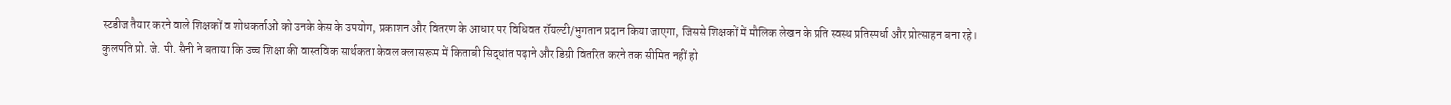स्टडीज तैयार करने वाले शिक्षकों व शोधकर्ताओं को उनके केस के उपयोग, प्रकाशन और वितरण के आधार पर विधिवत रॉयल्टी/भुगतान प्रदान किया जाएगा, जिससे शिक्षकों में मौलिक लेखन के प्रति स्वस्थ प्रतिस्पर्धा और प्रोत्साहन बना रहे।
कुलपति प्रो. जे. पी. सैनी ने बताया कि उच्च शिक्षा की वास्तविक सार्थकता केवल क्लासरूम में किताबी सिद्धांत पढ़ाने और डिग्री वितरित करने तक सीमित नहीं हो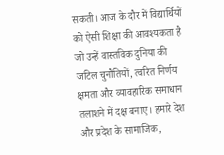सकती। आज के दौर में विद्यार्थियों को ऐसी शिक्षा की आवश्यकता है जो उन्हें वास्तविक दुनिया की जटिल चुनौतियों, त्वरित निर्णय क्षमता और व्यावहारिक समाधान तलाशने में दक्ष बनाए। हमारे देश और प्रदेश के सामाजिक,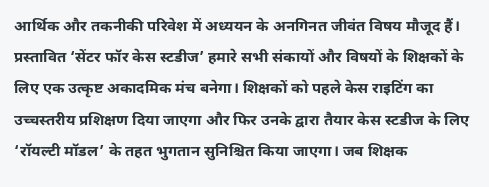आर्थिक और तकनीकी परिवेश में अध्ययन के अनगिनत जीवंत विषय मौजूद हैं। प्रस्तावित ‘सेंटर फॉर केस स्टडीज’ हमारे सभी संकायों और विषयों के शिक्षकों के लिए एक उत्कृष्ट अकादमिक मंच बनेगा। शिक्षकों को पहले केस राइटिंग का उच्चस्तरीय प्रशिक्षण दिया जाएगा और फिर उनके द्वारा तैयार केस स्टडीज के लिए ‘रॉयल्टी मॉडल’ के तहत भुगतान सुनिश्चित किया जाएगा। जब शिक्षक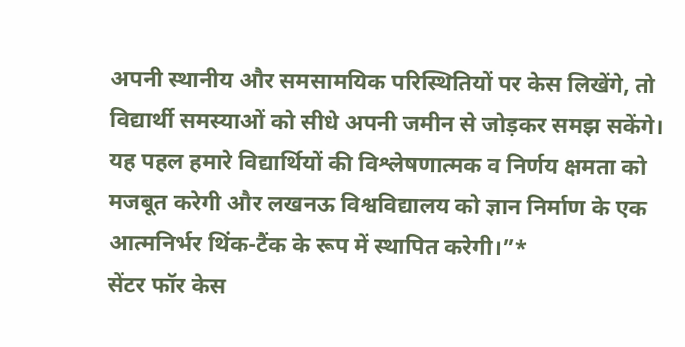अपनी स्थानीय और समसामयिक परिस्थितियों पर केस लिखेंगे, तो विद्यार्थी समस्याओं को सीधे अपनी जमीन से जोड़कर समझ सकेंगे। यह पहल हमारे विद्यार्थियों की विश्लेषणात्मक व निर्णय क्षमता को मजबूत करेगी और लखनऊ विश्वविद्यालय को ज्ञान निर्माण के एक आत्मनिर्भर थिंक-टैंक के रूप में स्थापित करेगी।”*
सेंटर फॉर केस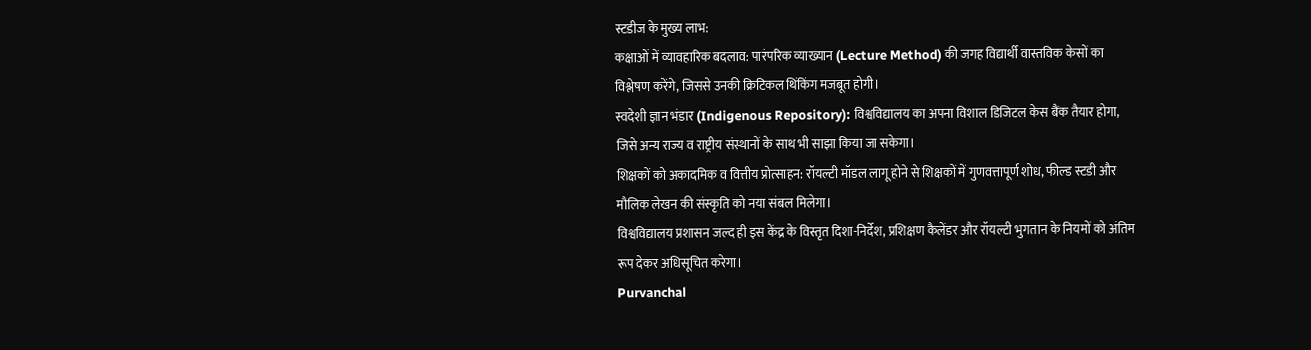स्टडीज के मुख्य लाभ:
कक्षाओं में व्यावहारिक बदलाव: पारंपरिक व्याख्यान (Lecture Method) की जगह विद्यार्थी वास्तविक केसों का विश्लेषण करेंगे, जिससे उनकी क्रिटिकल थिंकिंग मजबूत होगी।
स्वदेशी ज्ञान भंडार (Indigenous Repository): विश्वविद्यालय का अपना विशाल डिजिटल केस बैंक तैयार होगा, जिसे अन्य राज्य व राष्ट्रीय संस्थानों के साथ भी साझा किया जा सकेगा।
शिक्षकों को अकादमिक व वित्तीय प्रोत्साहन: रॉयल्टी मॉडल लागू होने से शिक्षकों में गुणवत्तापूर्ण शोध, फील्ड स्टडी और मौलिक लेखन की संस्कृति को नया संबल मिलेगा।
विश्वविद्यालय प्रशासन जल्द ही इस केंद्र के विस्तृत दिशा-निर्देश, प्रशिक्षण कैलेंडर और रॉयल्टी भुगतान के नियमों को अंतिम रूप देकर अधिसूचित करेगा।
Purvanchal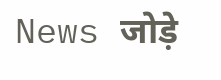News जोड़े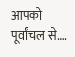आपको पूर्वांचल से….